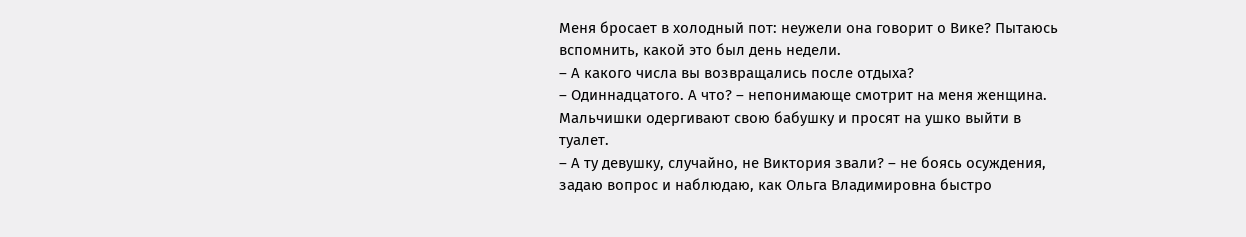Меня бросает в холодный пот: неужели она говорит о Вике? Пытаюсь вспомнить, какой это был день недели.
– А какого числа вы возвращались после отдыха?
– Одиннадцатого. А что? – непонимающе смотрит на меня женщина. Мальчишки одергивают свою бабушку и просят на ушко выйти в туалет.
– А ту девушку, случайно, не Виктория звали? – не боясь осуждения, задаю вопрос и наблюдаю, как Ольга Владимировна быстро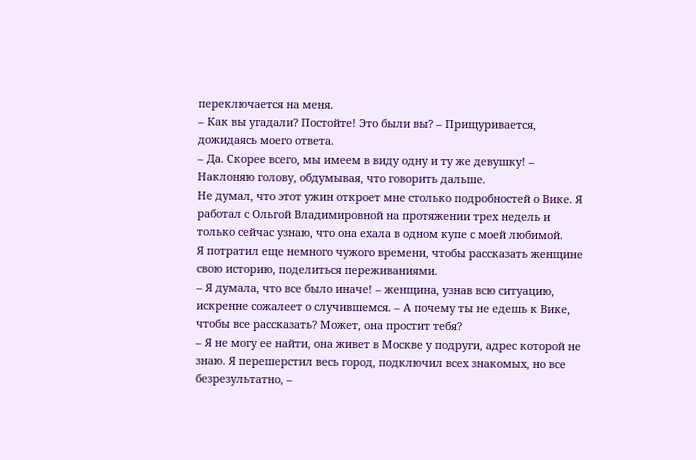переключается на меня.
– Как вы угадали? Постойте! Это были вы? – Прищуривается, дожидаясь моего ответа.
– Да. Скорее всего, мы имеем в виду одну и ту же девушку! – Наклоняю голову, обдумывая, что говорить дальше.
Не думал, что этот ужин откроет мне столько подробностей о Вике. Я работал с Ольгой Владимировной на протяжении трех недель и только сейчас узнаю, что она ехала в одном купе с моей любимой.
Я потратил еще немного чужого времени, чтобы рассказать женщине свою историю, поделиться переживаниями.
– Я думала, что все было иначе! – женщина, узнав всю ситуацию, искренне сожалеет о случившемся. – А почему ты не едешь к Вике, чтобы все рассказать? Может, она простит тебя?
– Я не могу ее найти, она живет в Москве у подруги, адрес которой не знаю. Я перешерстил весь город, подключил всех знакомых, но все безрезультатно, –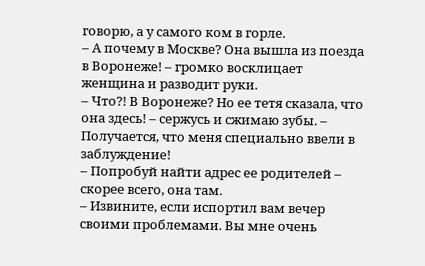говорю, а у самого ком в горле.
– А почему в Москве? Она вышла из поезда в Воронеже! – громко восклицает женщина и разводит руки.
– Что?! В Воронеже? Но ее тетя сказала, что она здесь! – сержусь и сжимаю зубы. – Получается, что меня специально ввели в заблуждение!
– Попробуй найти адрес ее родителей – скорее всего, она там.
– Извините, если испортил вам вечер своими проблемами. Вы мне очень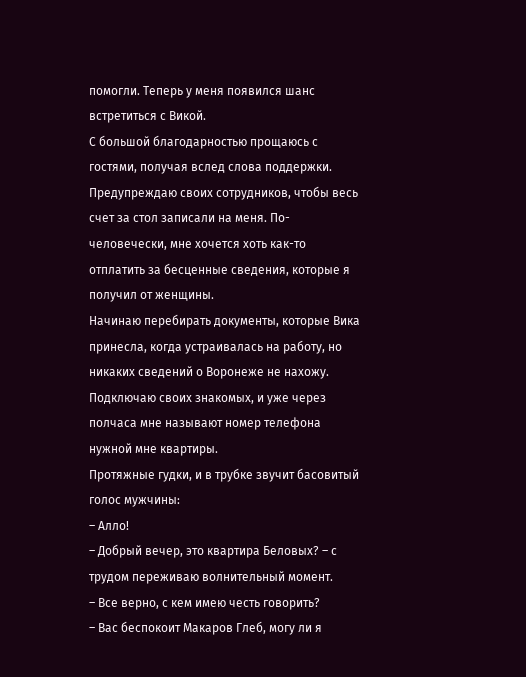помогли. Теперь у меня появился шанс встретиться с Викой.
С большой благодарностью прощаюсь с гостями, получая вслед слова поддержки.
Предупреждаю своих сотрудников, чтобы весь счет за стол записали на меня. По-человечески, мне хочется хоть как-то отплатить за бесценные сведения, которые я получил от женщины.
Начинаю перебирать документы, которые Вика принесла, когда устраивалась на работу, но никаких сведений о Воронеже не нахожу. Подключаю своих знакомых, и уже через полчаса мне называют номер телефона нужной мне квартиры.
Протяжные гудки, и в трубке звучит басовитый голос мужчины:
– Алло!
– Добрый вечер, это квартира Беловых? – с трудом переживаю волнительный момент.
– Все верно, с кем имею честь говорить?
– Вас беспокоит Макаров Глеб, могу ли я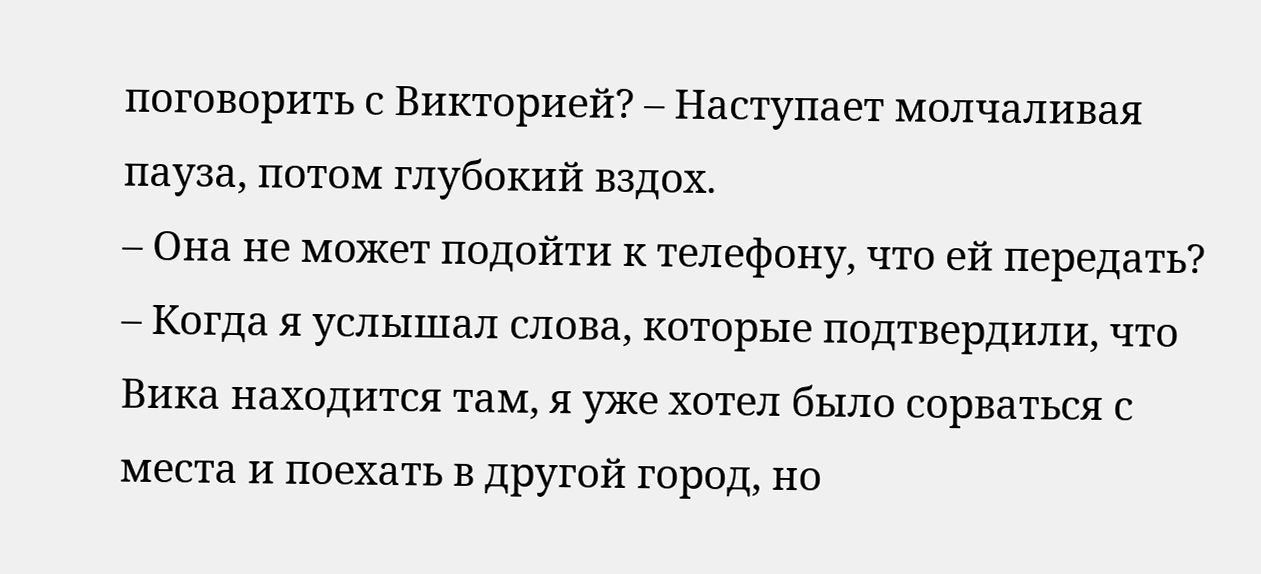поговорить с Викторией? – Наступает молчаливая пауза, потом глубокий вздох.
– Она не может подойти к телефону, что ей передать? – Когда я услышал слова, которые подтвердили, что Вика находится там, я уже хотел было сорваться с места и поехать в другой город, но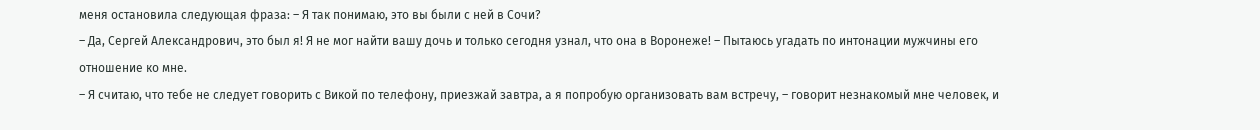меня остановила следующая фраза: – Я так понимаю, это вы были с ней в Сочи?
– Да, Сергей Александрович, это был я! Я не мог найти вашу дочь и только сегодня узнал, что она в Воронеже! – Пытаюсь угадать по интонации мужчины его отношение ко мне.
– Я считаю, что тебе не следует говорить с Викой по телефону, приезжай завтра, а я попробую организовать вам встречу, – говорит незнакомый мне человек, и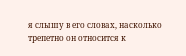я слышу в его словах, насколько трепетно он относится к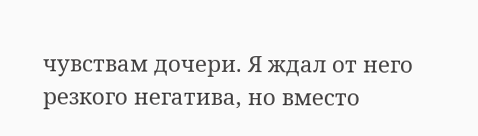чувствам дочери. Я ждал от него резкого негатива, но вместо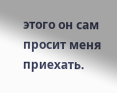этого он сам просит меня приехать.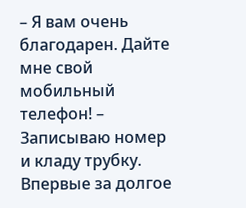– Я вам очень благодарен. Дайте мне свой мобильный телефон! – Записываю номер и кладу трубку. Впервые за долгое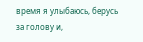время я улыбаюсь, берусь за голову и,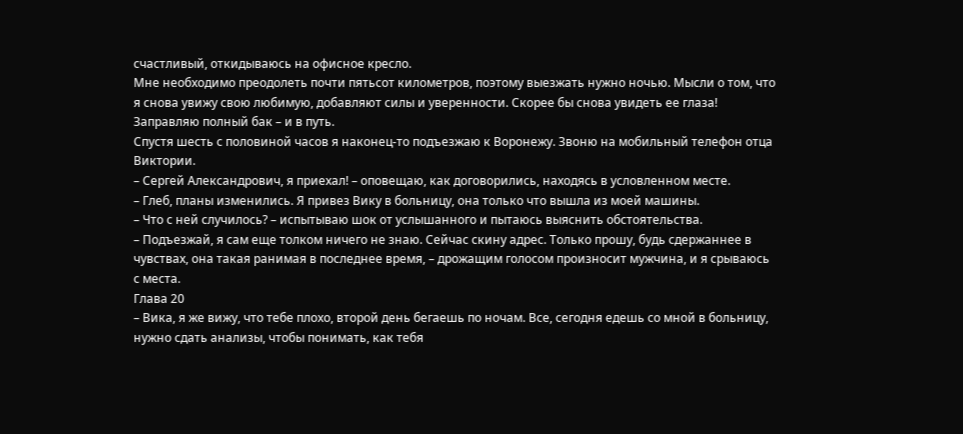счастливый, откидываюсь на офисное кресло.
Мне необходимо преодолеть почти пятьсот километров, поэтому выезжать нужно ночью. Мысли о том, что я снова увижу свою любимую, добавляют силы и уверенности. Скорее бы снова увидеть ее глаза! Заправляю полный бак – и в путь.
Спустя шесть с половиной часов я наконец-то подъезжаю к Воронежу. Звоню на мобильный телефон отца Виктории.
– Сергей Александрович, я приехал! – оповещаю, как договорились, находясь в условленном месте.
– Глеб, планы изменились. Я привез Вику в больницу, она только что вышла из моей машины.
– Что с ней случилось? – испытываю шок от услышанного и пытаюсь выяснить обстоятельства.
– Подъезжай, я сам еще толком ничего не знаю. Сейчас скину адрес. Только прошу, будь сдержаннее в чувствах, она такая ранимая в последнее время, – дрожащим голосом произносит мужчина, и я срываюсь с места.
Глава 20
– Вика, я же вижу, что тебе плохо, второй день бегаешь по ночам. Все, сегодня едешь со мной в больницу, нужно сдать анализы, чтобы понимать, как тебя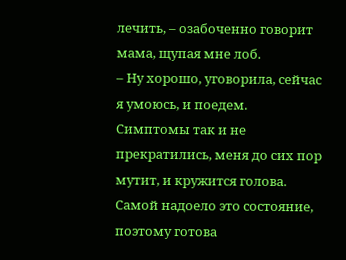лечить, – озабоченно говорит мама, щупая мне лоб.
– Ну хорошо, уговорила, сейчас я умоюсь, и поедем.
Симптомы так и не прекратились, меня до сих пор мутит, и кружится голова. Самой надоело это состояние, поэтому готова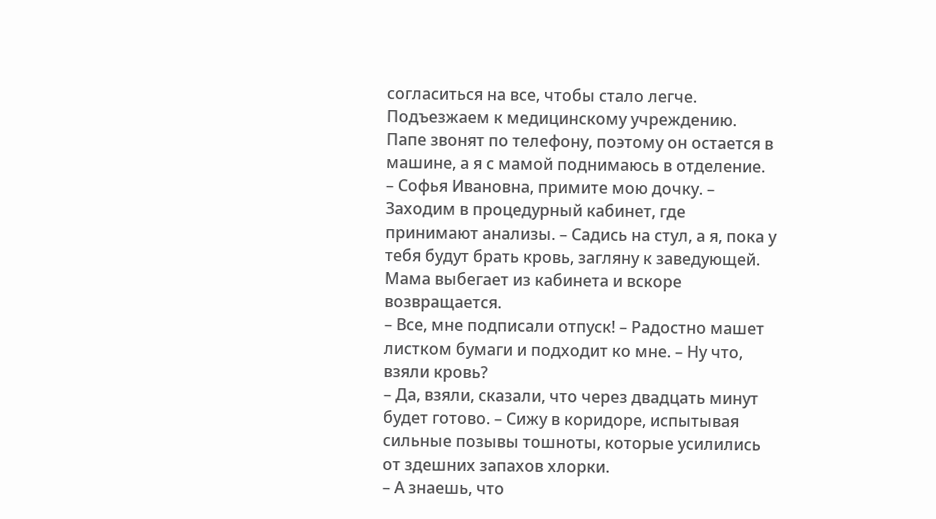согласиться на все, чтобы стало легче.
Подъезжаем к медицинскому учреждению. Папе звонят по телефону, поэтому он остается в машине, а я с мамой поднимаюсь в отделение.
– Софья Ивановна, примите мою дочку. – Заходим в процедурный кабинет, где принимают анализы. – Садись на стул, а я, пока у тебя будут брать кровь, загляну к заведующей.
Мама выбегает из кабинета и вскоре возвращается.
– Все, мне подписали отпуск! – Радостно машет листком бумаги и подходит ко мне. – Ну что, взяли кровь?
– Да, взяли, сказали, что через двадцать минут будет готово. – Сижу в коридоре, испытывая сильные позывы тошноты, которые усилились от здешних запахов хлорки.
– А знаешь, что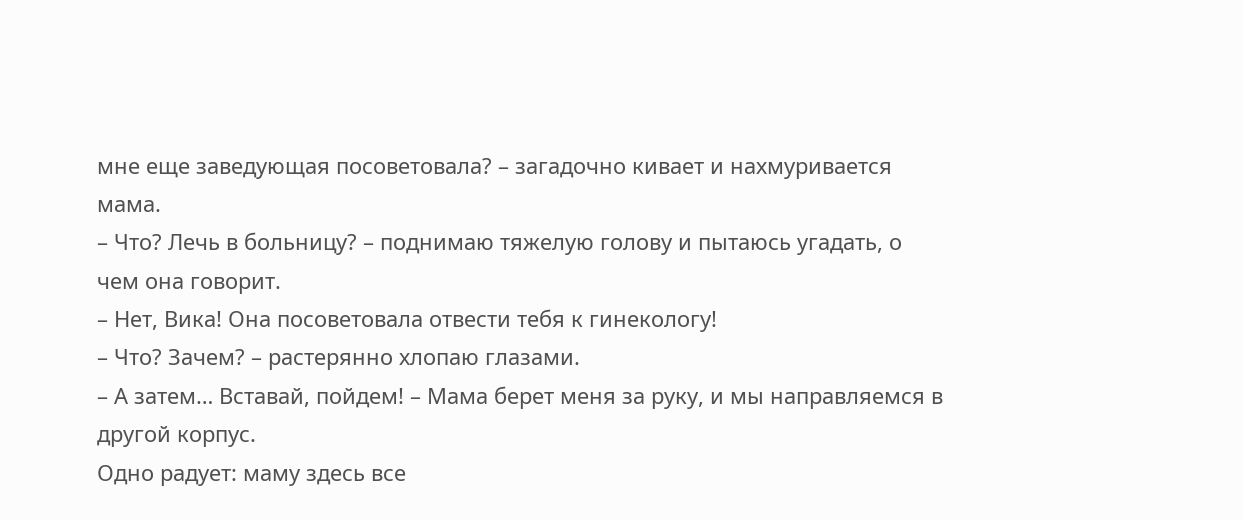мне еще заведующая посоветовала? – загадочно кивает и нахмуривается мама.
– Что? Лечь в больницу? – поднимаю тяжелую голову и пытаюсь угадать, о чем она говорит.
– Нет, Вика! Она посоветовала отвести тебя к гинекологу!
– Что? Зачем? – растерянно хлопаю глазами.
– А затем… Вставай, пойдем! – Мама берет меня за руку, и мы направляемся в другой корпус.
Одно радует: маму здесь все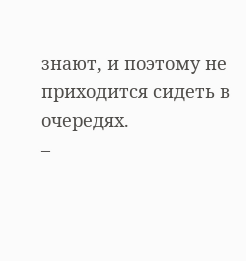знают, и поэтому не приходится сидеть в очередях.
–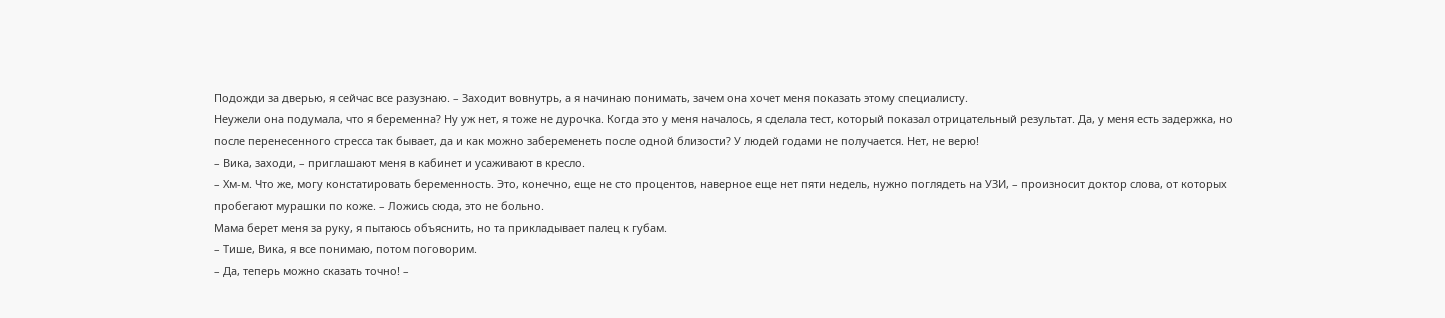Подожди за дверью, я сейчас все разузнаю. – Заходит вовнутрь, а я начинаю понимать, зачем она хочет меня показать этому специалисту.
Неужели она подумала, что я беременна? Ну уж нет, я тоже не дурочка. Когда это у меня началось, я сделала тест, который показал отрицательный результат. Да, у меня есть задержка, но после перенесенного стресса так бывает, да и как можно забеременеть после одной близости? У людей годами не получается. Нет, не верю!
– Вика, заходи, – приглашают меня в кабинет и усаживают в кресло.
– Хм-м. Что же, могу констатировать беременность. Это, конечно, еще не сто процентов, наверное еще нет пяти недель, нужно поглядеть на УЗИ, – произносит доктор слова, от которых пробегают мурашки по коже. – Ложись сюда, это не больно.
Мама берет меня за руку, я пытаюсь объяснить, но та прикладывает палец к губам.
– Тише, Вика, я все понимаю, потом поговорим.
– Да, теперь можно сказать точно! –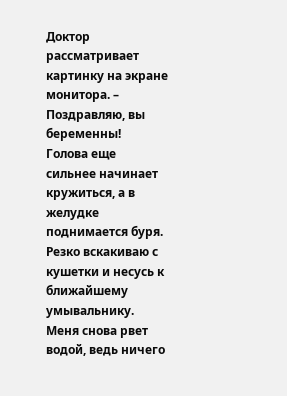Доктор рассматривает картинку на экране монитора. – Поздравляю, вы беременны!
Голова еще сильнее начинает кружиться, а в желудке поднимается буря. Резко вскакиваю с кушетки и несусь к ближайшему умывальнику. Меня снова рвет водой, ведь ничего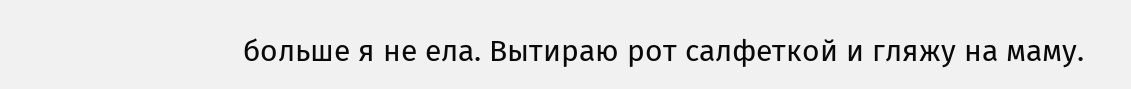больше я не ела. Вытираю рот салфеткой и гляжу на маму.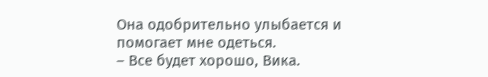Она одобрительно улыбается и помогает мне одеться.
– Все будет хорошо, Вика.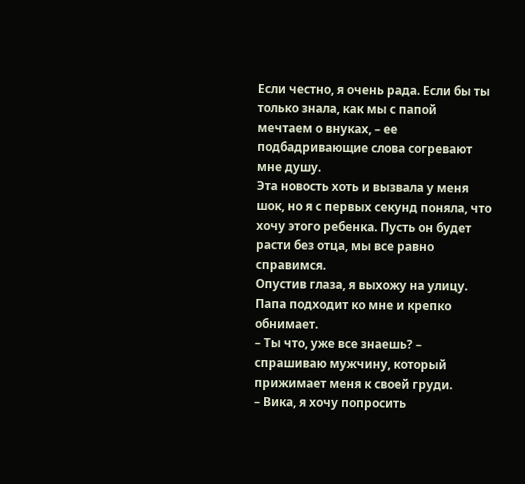Если честно, я очень рада. Если бы ты только знала, как мы с папой мечтаем о внуках, – ее подбадривающие слова согревают мне душу.
Эта новость хоть и вызвала у меня шок, но я с первых секунд поняла, что хочу этого ребенка. Пусть он будет расти без отца, мы все равно справимся.
Опустив глаза, я выхожу на улицу. Папа подходит ко мне и крепко обнимает.
– Ты что, уже все знаешь? – спрашиваю мужчину, который прижимает меня к своей груди.
– Вика, я хочу попросить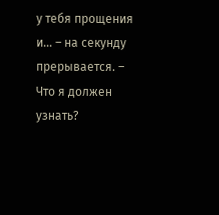у тебя прощения и… – на секунду прерывается. – Что я должен узнать?